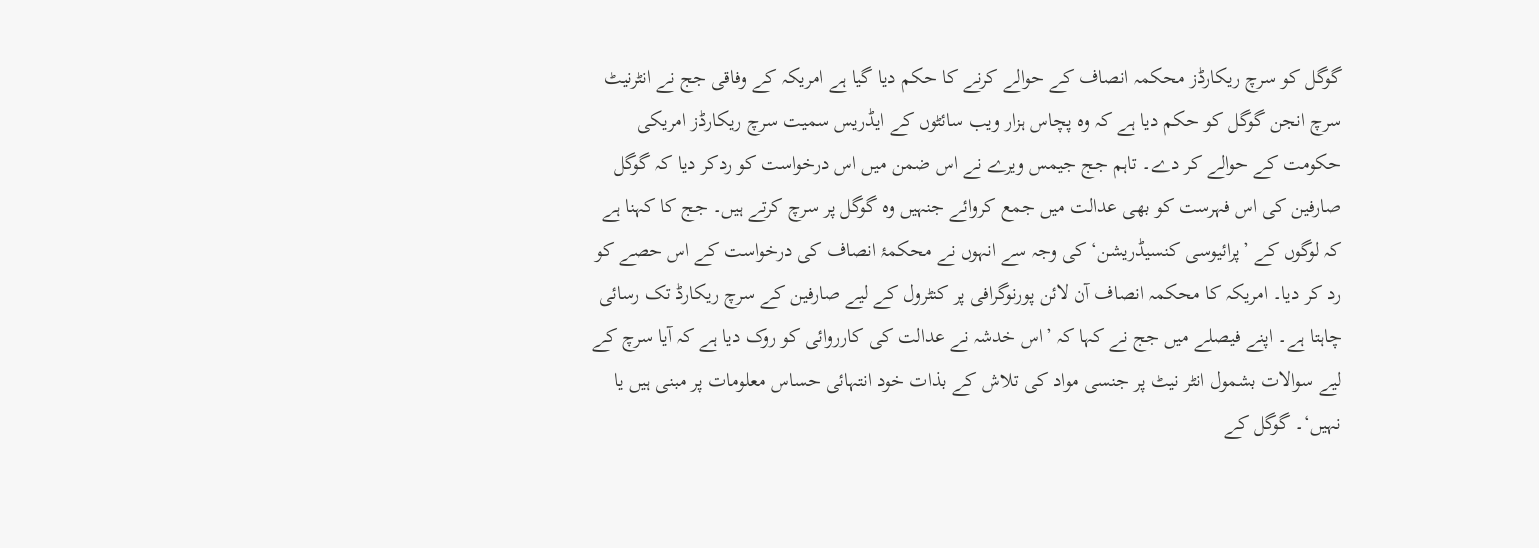گوگل کو سرچ ریکارڈز محکمہ انصاف کے حوالے کرنے کا حکم دیا گیا ہے امریکہ کے وفاقی جج نے انٹرنیٹ سرچ انجن گوگل کو حکم دیا ہے کہ وہ پچاس ہزار ویب سائٹوں کے ایڈریس سمیت سرچ ریکارڈز امریکی حکومت کے حوالے کر دے۔ تاہم جج جیمس ویرے نے اس ضمن میں اس درخواست کو ردکر دیا کہ گوگل صارفین کی اس فہرست کو بھی عدالت میں جمع کروائے جنہیں وہ گوگل پر سرچ کرتے ہیں۔ جج کا کہنا ہے کہ لوگوں کے ’پرائیوسی کنسیڈریشن‘ کی وجہ سے انہوں نے محکمۂ انصاف کی درخواست کے اس حصے کو رد کر دیا۔ امریکہ کا محکمہ انصاف آن لائن پورنوگرافی پر کنٹرول کے لیے صارفین کے سرچ ریکارڈ تک رسائی چاہتا ہے۔ اپنے فیصلے میں جج نے کہا کہ ’اس خدشہ نے عدالت کی کارروائی کو روک دیا ہے کہ آیا سرچ کے لیے سوالات بشمول انٹر نیٹ پر جنسی مواد کی تلاش کے بذات خود انتہائی حساس معلومات پر مبنی ہیں یا نہیں‘۔ گوگل کے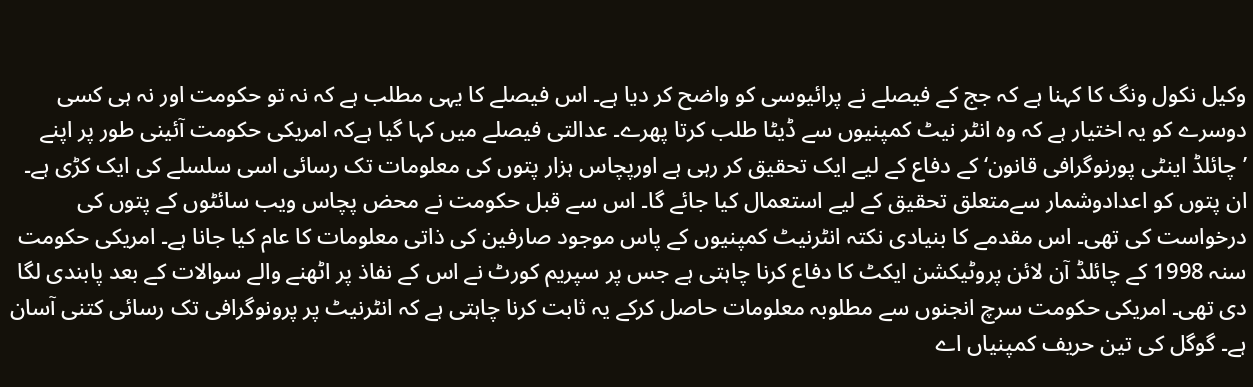وکیل نکول ونگ کا کہنا ہے کہ جج کے فیصلے نے پرائیوسی کو واضح کر دیا ہے۔ اس فیصلے کا یہی مطلب ہے کہ نہ تو حکومت اور نہ ہی کسی دوسرے کو یہ اختیار ہے کہ وہ انٹر نیٹ کمپنیوں سے ڈیٹا طلب کرتا پھرے۔ عدالتی فیصلے میں کہا گیا ہےکہ امریکی حکومت آئینی طور پر اپنے ’چائلڈ اینٹی پورنوگرافی قانون‘ کے دفاع کے لیے ایک تحقیق کر رہی ہے اورپچاس ہزار پتوں کی معلومات تک رسائی اسی سلسلے کی ایک کڑی ہے۔ ان پتوں کو اعدادوشمار سےمتعلق تحقیق کے لیے استعمال کیا جائے گا۔ اس سے قبل حکومت نے محض پچاس ویب سائٹوں کے پتوں کی درخواست کی تھی۔ اس مقدمے کا بنیادی نکتہ انٹرنیٹ کمپنیوں کے پاس موجود صارفین کی ذاتی معلومات کا عام کیا جانا ہے۔ امریکی حکومت سنہ 1998 کے چائلڈ آن لائن پروٹیکشن ایکٹ کا دفاع کرنا چاہتی ہے جس پر سپریم کورٹ نے اس کے نفاذ پر اٹھنے والے سوالات کے بعد پابندی لگا دی تھی۔ امریکی حکومت سرچ انجنوں سے مطلوبہ معلومات حاصل کرکے یہ ثابت کرنا چاہتی ہے کہ انٹرنیٹ پر پرونوگرافی تک رسائی کتنی آسان ہے۔ گوگل کی تین حریف کمپنیاں اے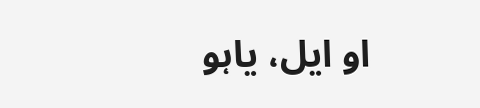او ایل، یاہو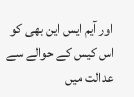اور آیم ایس این بھی کو اس کیس کے حوالے سے عدالت میں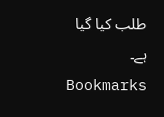طلب کیا گیا ہے۔
Bookmarks